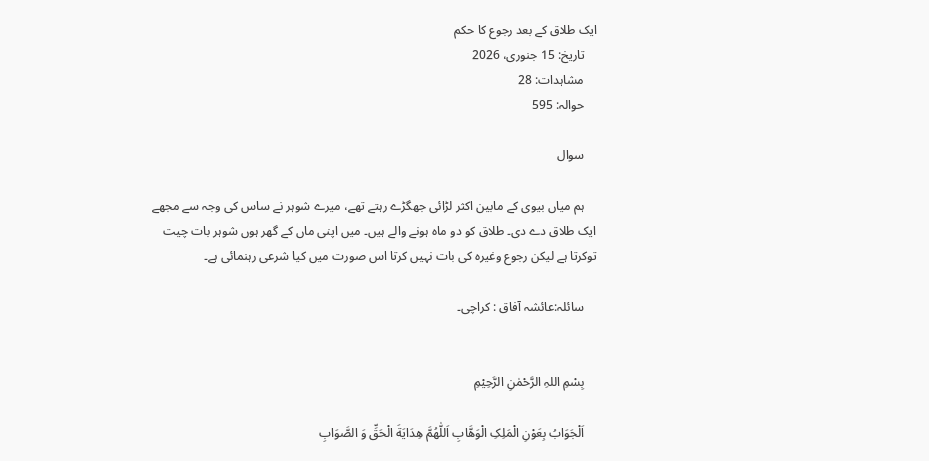ایک طلاق کے بعد رجوع کا حکم
    تاریخ: 15 جنوری، 2026
    مشاہدات: 28
    حوالہ: 595

    سوال

    ہم میاں بیوی کے مابین اکثر لڑائی جھگڑے رہتے تھے، میرے شوہر نے ساس کی وجہ سے مجھے ایک طلاق دے دی۔ طلاق کو دو ماہ ہونے والے ہیں۔ میں اپنی ماں کے گھر ہوں شوہر بات چیت توکرتا ہے لیکن رجوع وغیرہ کی بات نہیں کرتا اس صورت میں کیا شرعی رہنمائی ہے۔

    سائلہ:عائشہ آفاق : کراچی۔


    بِسْمِ اللہِ الرَّحْمٰنِ الرَّحِيْمِ

    اَلْجَوَابُ بِعَوْنِ الْمَلِکِ الْوَھَّابِ اَللّٰھُمَّ ھِدَايَةَ الْحَقِّ وَ الصَّوَابِ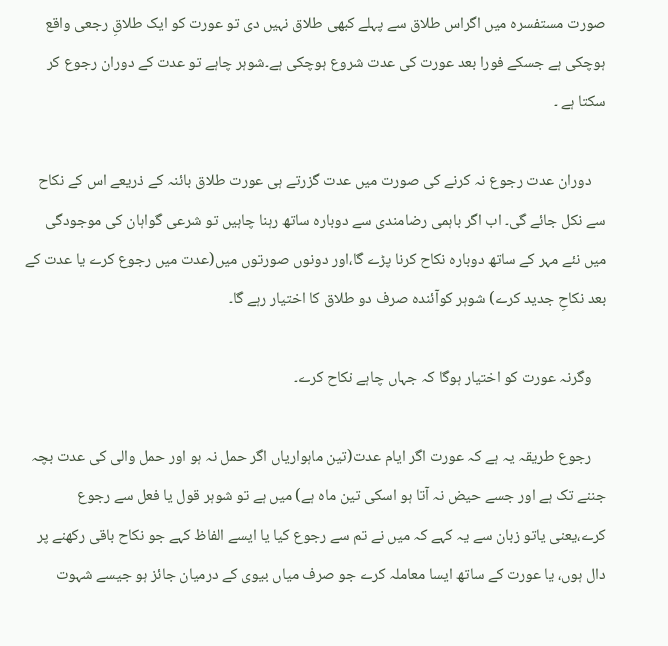صورت مستفسرہ میں اگراس طلاق سے پہلے کبھی طلاق نہیں دی تو عورت کو ایک طلاقِ رجعی واقع ہوچکی ہے جسکے فورا بعد عورت کی عدت شروع ہوچکی ہے۔شوہر چاہے تو عدت کے دوران رجوع کر سکتا ہے ۔

    دوران عدت رجوع نہ کرنے کی صورت میں عدت گزرتے ہی عورت طلاق بائنہ کے ذریعے اس کے نکاح سے نکل جائے گی۔ اب اگر باہمی رضامندی سے دوبارہ ساتھ رہنا چاہیں تو شرعی گواہان کی موجودگی میں نئے مہر کے ساتھ دوبارہ نکاح کرنا پڑے گا،اور دونوں صورتوں میں(عدت میں رجوع کرے یا عدت کے بعد نکاحِ جدید کرے) شوہر کوآئندہ صرف دو طلاق کا اختیار رہے گا۔

    وگرنہ عورت کو اختیار ہوگا کہ جہاں چاہے نکاح کرے۔

    رجوع طریقہ یہ ہے کہ عورت اگر ایام عدت(تین ماہواریاں اگر حمل نہ ہو اور حمل والی کی عدت بچہ جننے تک ہے اور جسے حیض نہ آتا ہو اسکی تین ماہ ہے) میں ہے تو شوہر قول یا فعل سے رجوع کرے،یعنی یاتو زبان سے یہ کہے کہ میں نے تم سے رجوع کیا یا ایسے الفاظ کہے جو نکاح باقی رکھنے پر دال ہوں، یا عورت کے ساتھ ایسا معاملہ کرے جو صرف میاں بیوی کے درمیان جائز ہو جیسے شہوت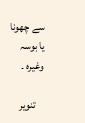سے چھونا یا بوسہ وغیرہ ۔

    تنویر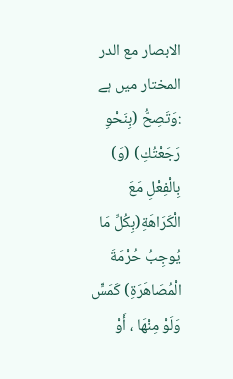الابصار مع الدر المختار میں ہے :وَتَصِحُّ (بِنَحْوِ رَجَعْتُكِ) (وَ) بِالْفِعْلِ مَعَ الْكَرَاهَةِ(بِكُلِّ مَا يُوجِبُ حُرْمَةَ الْمُصَاهَرَةِ) كَمَسٍّ وَلَوْ مِنْهَا ، أَوْ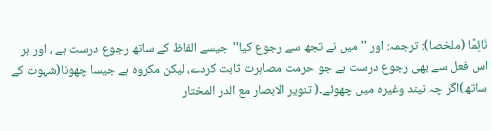نَائِمًا (ملخصا): ترجمہ: اور '' میں نے تجھ سے رجوع کیا''جیسے الفاظ کے ساتھ رجوع درست ہے ، اور ہر اس فعل سے بھی رجوع درست ہے جو حرمت مصاہرت ثابت کردے، لیکن مکروہ ہے جیسا چھونا(شہوت کے ساتھ)اگر چہ نیند وغیرہ میں چھوئے۔( تنویر الابصار مع الدر المختار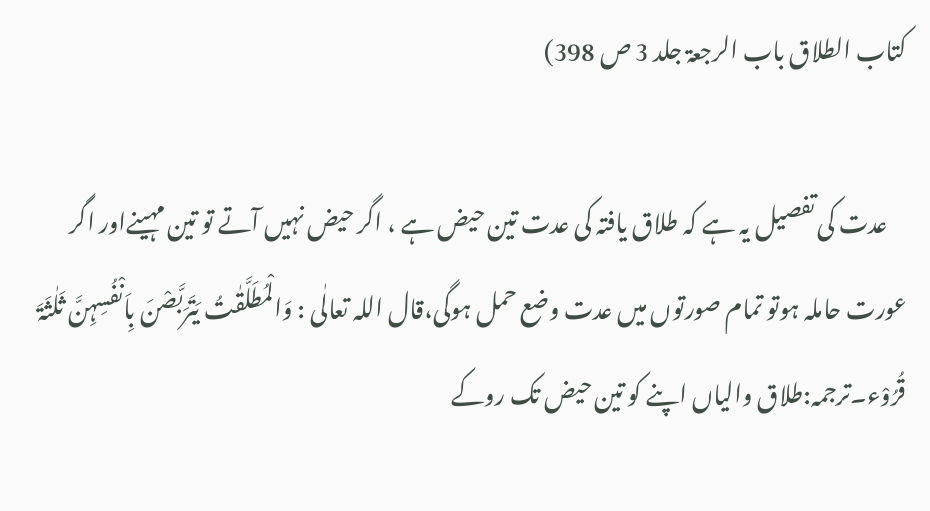کتاب الطلاق باب الرجعۃ جلد 3 ص 398)

    عدت کی تفصیل یہ ہے کہ طلاق یافتہ کی عدت تین حیض ہے ، اگر حیض نہیں آتے تو تین مہینےاور اگر عورت حاملہ ہوتو تمام صورتوں میں عدت وضع حمل ہوگی،قال اللہ تعالٰی : وَالْمُطَلَّقٰتُ یَتَرَبَّصْنَ بِاَنْفُسِہِنَّ ثَلٰثَۃَ قُرُوْء۔ترجمہ:طلاق والیاں اپنے کو تین حیض تک روکے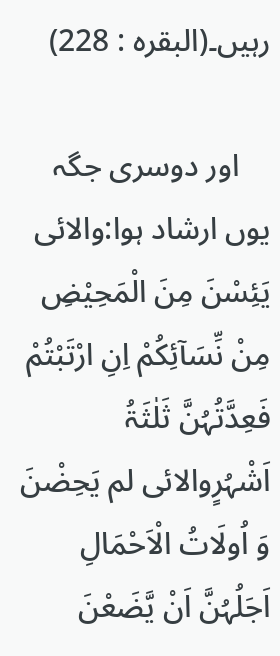رہیں۔(البقرہ : 228)

    اور دوسری جگہ یوں ارشاد ہوا:والائی یَئِسْنَ مِنَ الْمَحِیْضِ مِنْ نِّسَآئِکُمْ اِنِ ارْتَبْتُمْ فَعِدَّتُہُنَّ ثَلٰثَۃُ اَشْہُرٍوالائی لم یَحِضْنَ وَ اُولَاتُ الْاَحْمَالِ اَجَلُہُنَّ اَنْ یَّضَعْنَ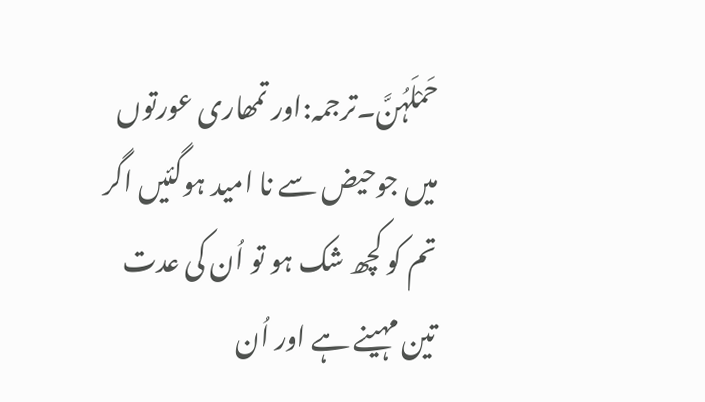حَمْلَہُنَّ۔ترجمہ:اور تمھاری عورتوں میں جوحیض سے نا امید ہوگئیں اگر تم کو کچھ شک ہو تو اُن کی عدت تین مہینے ہے اور اُن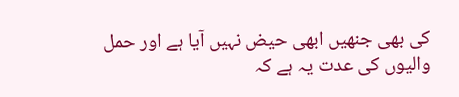کی بھی جنھیں ابھی حیض نہیں آیا ہے اور حمل والیوں کی عدت یہ ہے کہ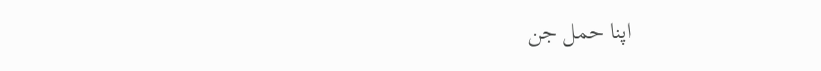اپنا حمل جن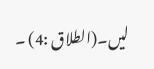لیں۔(الطلاق :4) ۔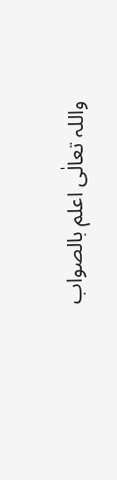واللہ تعالٰی اعلم بالصواب